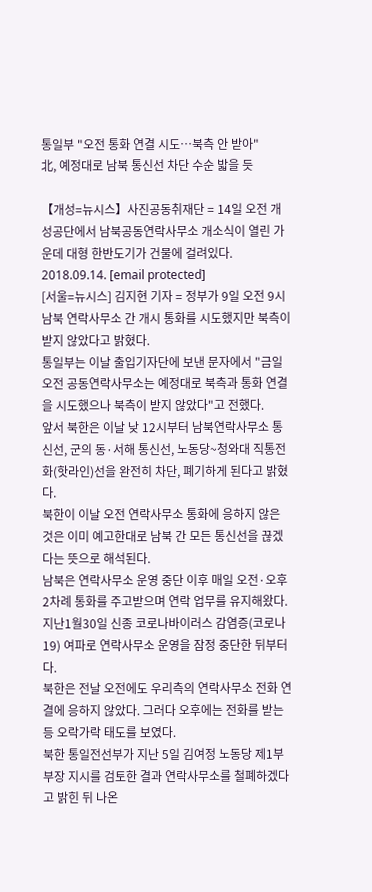통일부 "오전 통화 연결 시도…북측 안 받아"
北, 예정대로 남북 통신선 차단 수순 밟을 듯

【개성=뉴시스】사진공동취재단 = 14일 오전 개성공단에서 남북공동연락사무소 개소식이 열린 가운데 대형 한반도기가 건물에 걸려있다. 2018.09.14. [email protected]
[서울=뉴시스] 김지현 기자 = 정부가 9일 오전 9시 남북 연락사무소 간 개시 통화를 시도했지만 북측이 받지 않았다고 밝혔다.
통일부는 이날 출입기자단에 보낸 문자에서 "금일 오전 공동연락사무소는 예정대로 북측과 통화 연결을 시도했으나 북측이 받지 않았다"고 전했다.
앞서 북한은 이날 낮 12시부터 남북연락사무소 통신선, 군의 동·서해 통신선, 노동당~청와대 직통전화(핫라인)선을 완전히 차단, 폐기하게 된다고 밝혔다.
북한이 이날 오전 연락사무소 통화에 응하지 않은 것은 이미 예고한대로 남북 간 모든 통신선을 끊겠다는 뜻으로 해석된다.
남북은 연락사무소 운영 중단 이후 매일 오전·오후 2차례 통화를 주고받으며 연락 업무를 유지해왔다. 지난1월30일 신종 코로나바이러스 감염증(코로나19) 여파로 연락사무소 운영을 잠정 중단한 뒤부터다.
북한은 전날 오전에도 우리측의 연락사무소 전화 연결에 응하지 않았다. 그러다 오후에는 전화를 받는 등 오락가락 태도를 보였다.
북한 통일전선부가 지난 5일 김여정 노동당 제1부부장 지시를 검토한 결과 연락사무소를 철폐하겠다고 밝힌 뒤 나온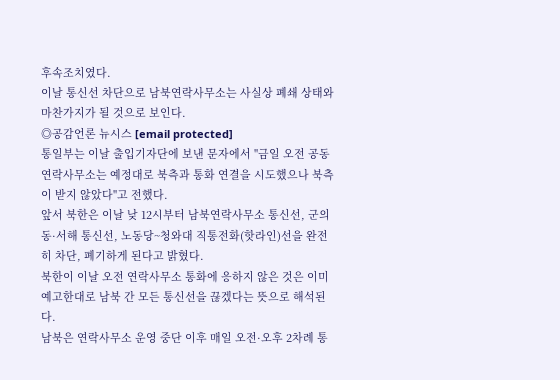후속조치였다.
이날 통신선 차단으로 남북연락사무소는 사실상 폐쇄 상태와 마찬가지가 될 것으로 보인다.
◎공감언론 뉴시스 [email protected]
통일부는 이날 출입기자단에 보낸 문자에서 "금일 오전 공동연락사무소는 예정대로 북측과 통화 연결을 시도했으나 북측이 받지 않았다"고 전했다.
앞서 북한은 이날 낮 12시부터 남북연락사무소 통신선, 군의 동·서해 통신선, 노동당~청와대 직통전화(핫라인)선을 완전히 차단, 폐기하게 된다고 밝혔다.
북한이 이날 오전 연락사무소 통화에 응하지 않은 것은 이미 예고한대로 남북 간 모든 통신선을 끊겠다는 뜻으로 해석된다.
남북은 연락사무소 운영 중단 이후 매일 오전·오후 2차례 통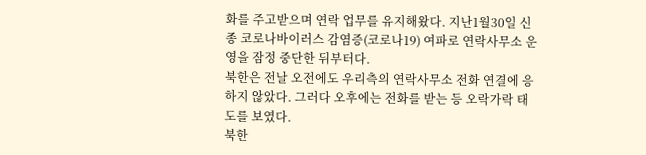화를 주고받으며 연락 업무를 유지해왔다. 지난1월30일 신종 코로나바이러스 감염증(코로나19) 여파로 연락사무소 운영을 잠정 중단한 뒤부터다.
북한은 전날 오전에도 우리측의 연락사무소 전화 연결에 응하지 않았다. 그러다 오후에는 전화를 받는 등 오락가락 태도를 보였다.
북한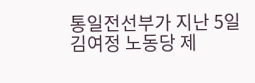통일전선부가 지난 5일 김여정 노동당 제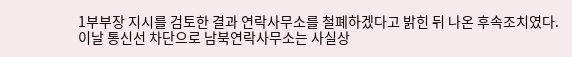1부부장 지시를 검토한 결과 연락사무소를 철폐하겠다고 밝힌 뒤 나온 후속조치였다.
이날 통신선 차단으로 남북연락사무소는 사실상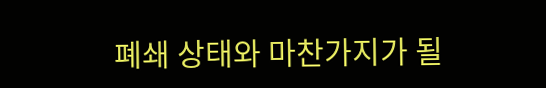폐쇄 상태와 마찬가지가 될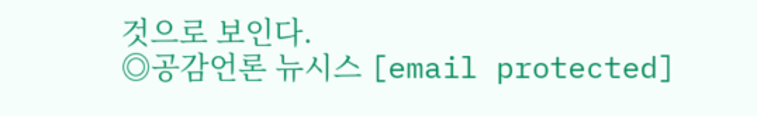것으로 보인다.
◎공감언론 뉴시스 [email protected]